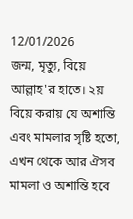12/01/2026
জন্ম, মৃত্যু, বিয়ে আল্লাহ'র হাতে। ২য় বিয়ে করায় যে অশান্তি এবং মামলার সৃষ্টি হতো, এখন থেকে আর ঐসব মামলা ও অশান্তি হবে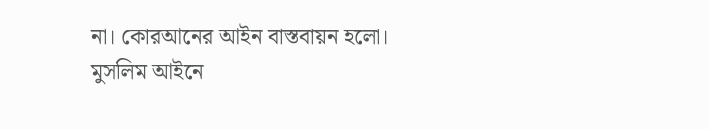না। কোরআনের আইন বাস্তবায়ন হলো।
মুসলিম আইনে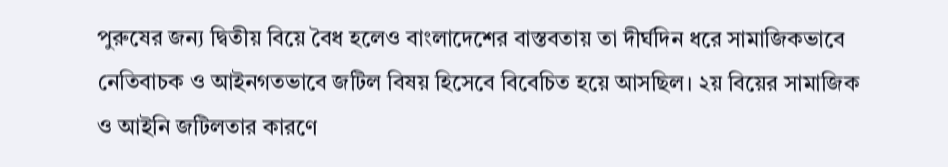পুরুষের জন্য দ্বিতীয় বিয়ে বৈধ হলেও বাংলাদেশের বাস্তবতায় তা দীর্ঘদিন ধরে সামাজিকভাবে নেতিবাচক ও আইনগতভাবে জটিল বিষয় হিসেবে বিবেচিত হয়ে আসছিল। ২য় বিয়ের সামাজিক ও আইনি জটিলতার কারণে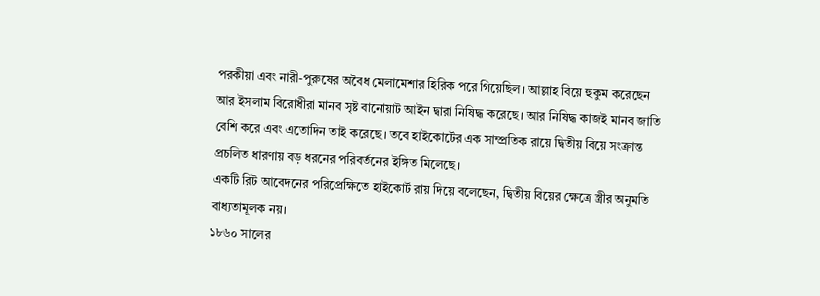পরকীয়া এবং নারী-পুরুষের অবৈধ মেলামেশার হিরিক পরে গিয়েছিল। আল্লাহ বিয়ে হুকুম করেছেন আর ইসলাম বিরোধীরা মানব সৃষ্ট বানোয়াট আইন দ্বারা নিষিদ্ধ করেছে। আর নিষিদ্ধ কাজই মানব জাতি বেশি করে এবং এতোদিন তাই করেছে। তবে হাইকোর্টের এক সাম্প্রতিক রায়ে দ্বিতীয় বিয়ে সংক্রান্ত প্রচলিত ধারণায় বড় ধরনের পরিবর্তনের ইঙ্গিত মিলেছে।
একটি রিট আবেদনের পরিপ্রেক্ষিতে হাইকোর্ট রায় দিয়ে বলেছেন, দ্বিতীয় বিয়ের ক্ষেত্রে স্ত্রীর অনুমতি বাধ্যতামূলক নয়।
১৮৬০ সালের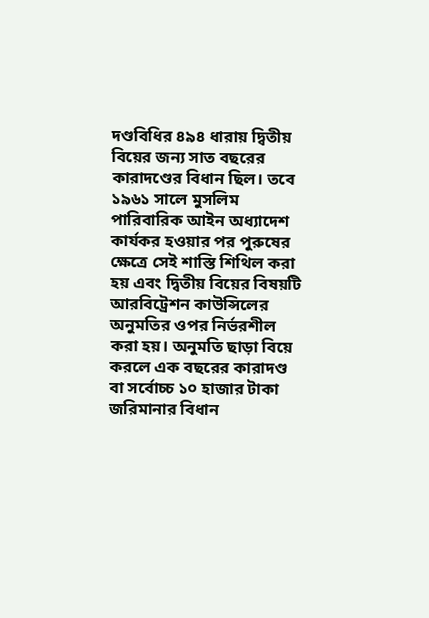দণ্ডবিধির ৪৯৪ ধারায় দ্বিতীয় বিয়ের জন্য সাত বছরের কারাদণ্ডের বিধান ছিল। তবে ১৯৬১ সালে মুসলিম পারিবারিক আইন অধ্যাদেশ কার্যকর হওয়ার পর পুরুষের ক্ষেত্রে সেই শাস্তি শিথিল করা হয় এবং দ্বিতীয় বিয়ের বিষয়টি আরবিট্রেশন কাউন্সিলের অনুমতির ওপর নির্ভরশীল করা হয়। অনুমতি ছাড়া বিয়ে করলে এক বছরের কারাদণ্ড বা সর্বোচ্চ ১০ হাজার টাকা জরিমানার বিধান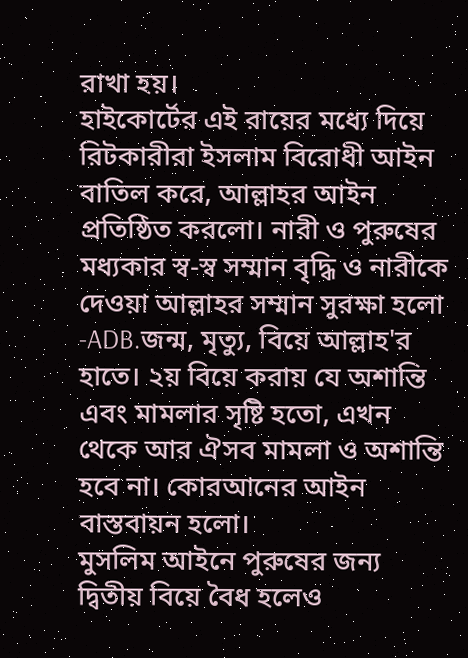রাখা হয়।
হাইকোর্টের এই রায়ের মধ্যে দিয়ে রিটকারীরা ইসলাম বিরোধী আইন বাতিল করে, আল্লাহর আইন প্রতিষ্ঠিত করলো। নারী ও পুরুষের মধ্যকার স্ব-স্ব সম্মান বৃদ্ধি ও নারীকে দেওয়া আল্লাহর সম্মান সুরক্ষা হলো -ADB.জন্ম, মৃত্যু, বিয়ে আল্লাহ'র হাতে। ২য় বিয়ে করায় যে অশান্তি এবং মামলার সৃষ্টি হতো, এখন থেকে আর ঐসব মামলা ও অশান্তি হবে না। কোরআনের আইন বাস্তবায়ন হলো।
মুসলিম আইনে পুরুষের জন্য দ্বিতীয় বিয়ে বৈধ হলেও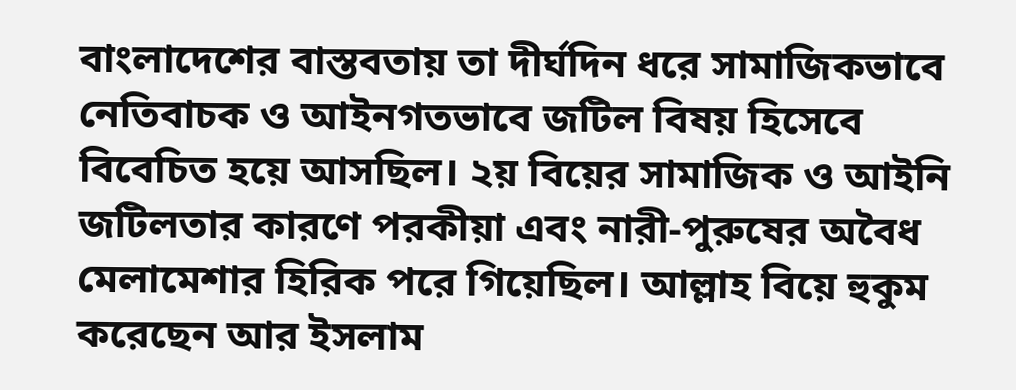বাংলাদেশের বাস্তবতায় তা দীর্ঘদিন ধরে সামাজিকভাবে নেতিবাচক ও আইনগতভাবে জটিল বিষয় হিসেবে বিবেচিত হয়ে আসছিল। ২য় বিয়ের সামাজিক ও আইনি জটিলতার কারণে পরকীয়া এবং নারী-পুরুষের অবৈধ মেলামেশার হিরিক পরে গিয়েছিল। আল্লাহ বিয়ে হুকুম করেছেন আর ইসলাম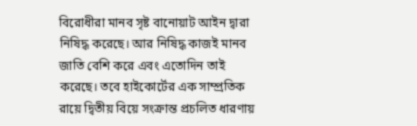বিরোধীরা মানব সৃষ্ট বানোয়াট আইন দ্বারা নিষিদ্ধ করেছে। আর নিষিদ্ধ কাজই মানব জাতি বেশি করে এবং এতোদিন তাই করেছে। তবে হাইকোর্টের এক সাম্প্রতিক রায়ে দ্বিতীয় বিয়ে সংক্রান্ত প্রচলিত ধারণায়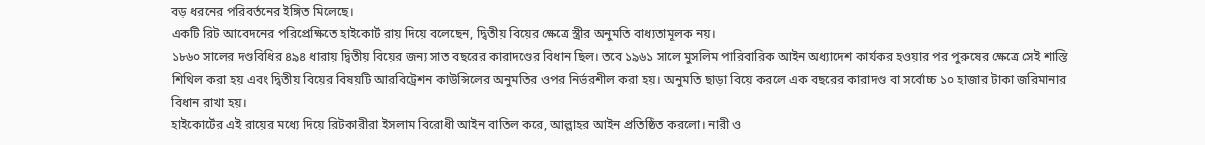বড় ধরনের পরিবর্তনের ইঙ্গিত মিলেছে।
একটি রিট আবেদনের পরিপ্রেক্ষিতে হাইকোর্ট রায় দিয়ে বলেছেন, দ্বিতীয় বিয়ের ক্ষেত্রে স্ত্রীর অনুমতি বাধ্যতামূলক নয়।
১৮৬০ সালের দণ্ডবিধির ৪৯৪ ধারায় দ্বিতীয় বিয়ের জন্য সাত বছরের কারাদণ্ডের বিধান ছিল। তবে ১৯৬১ সালে মুসলিম পারিবারিক আইন অধ্যাদেশ কার্যকর হওয়ার পর পুরুষের ক্ষেত্রে সেই শাস্তি শিথিল করা হয় এবং দ্বিতীয় বিয়ের বিষয়টি আরবিট্রেশন কাউন্সিলের অনুমতির ওপর নির্ভরশীল করা হয়। অনুমতি ছাড়া বিয়ে করলে এক বছরের কারাদণ্ড বা সর্বোচ্চ ১০ হাজার টাকা জরিমানার বিধান রাখা হয়।
হাইকোর্টের এই রায়ের মধ্যে দিয়ে রিটকারীরা ইসলাম বিরোধী আইন বাতিল করে, আল্লাহর আইন প্রতিষ্ঠিত করলো। নারী ও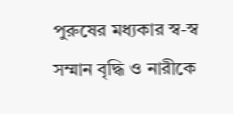পুরুষের মধ্যকার স্ব-স্ব সম্মান বৃদ্ধি ও নারীকে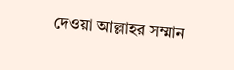দেওয়া আল্লাহর সম্মান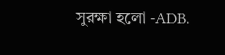সুরক্ষা হলো -ADB.